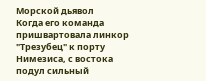Морской дьявол
Когда его команда пришвартовала линкор "Трезубец" к порту Нимезиса, с востока подул сильный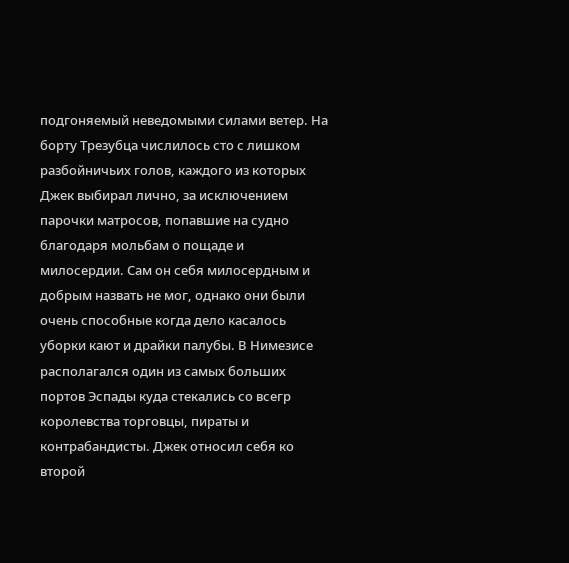подгоняемый неведомыми силами ветер. На борту Трезубца числилось сто с лишком разбойничьих голов, каждого из которых Джек выбирал лично, за исключением парочки матросов, попавшие на судно благодаря мольбам о пощаде и милосердии. Сам он себя милосердным и добрым назвать не мог, однако они были очень способные когда дело касалось уборки кают и драйки палубы. В Нимезисе располагался один из самых больших портов Эспады куда стекались со всегр королевства торговцы, пираты и контрабандисты. Джек относил себя ко второй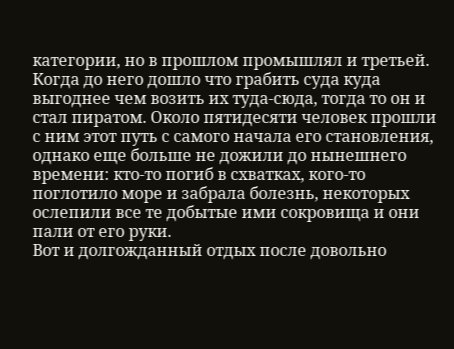категории, но в прошлом промышлял и третьей. Когда до него дошло что грабить суда куда выгоднее чем возить их туда-сюда, тогда то он и стал пиратом. Около пятидесяти человек прошли с ним этот путь с самого начала его становления, однако еще больше не дожили до нынешнего времени: кто-то погиб в схватках, кого-то поглотило море и забрала болезнь, некоторых ослепили все те добытые ими сокровища и они пали от его руки.
Вот и долгожданный отдых после довольно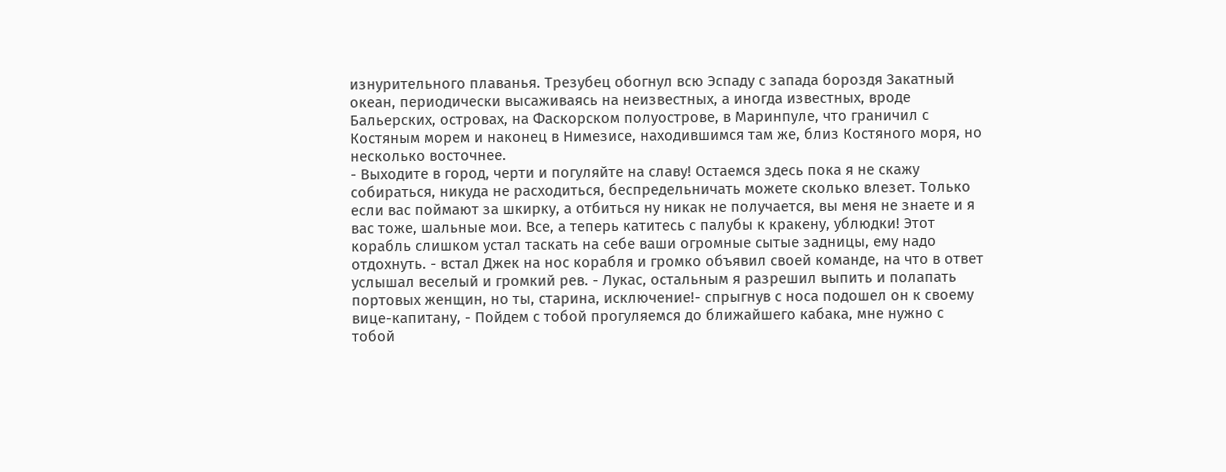изнурительного плаванья. Трезубец обогнул всю Эспаду с запада бороздя Закатный океан, периодически высаживаясь на неизвестных, а иногда известных, вроде Бальерских, островах, на Фаскорском полуострове, в Маринпуле, что граничил с Костяным морем и наконец в Нимезисе, находившимся там же, близ Костяного моря, но несколько восточнее.
- Выходите в город, черти и погуляйте на славу! Остаемся здесь пока я не скажу собираться, никуда не расходиться, беспредельничать можете сколько влезет. Только если вас поймают за шкирку, а отбиться ну никак не получается, вы меня не знаете и я вас тоже, шальные мои. Все, а теперь катитесь с палубы к кракену, ублюдки! Этот корабль слишком устал таскать на себе ваши огромные сытые задницы, ему надо отдохнуть. - встал Джек на нос корабля и громко объявил своей команде, на что в ответ услышал веселый и громкий рев. - Лукас, остальным я разрешил выпить и полапать портовых женщин, но ты, старина, исключение!- спрыгнув с носа подошел он к своему вице-капитану, - Пойдем с тобой прогуляемся до ближайшего кабака, мне нужно с тобой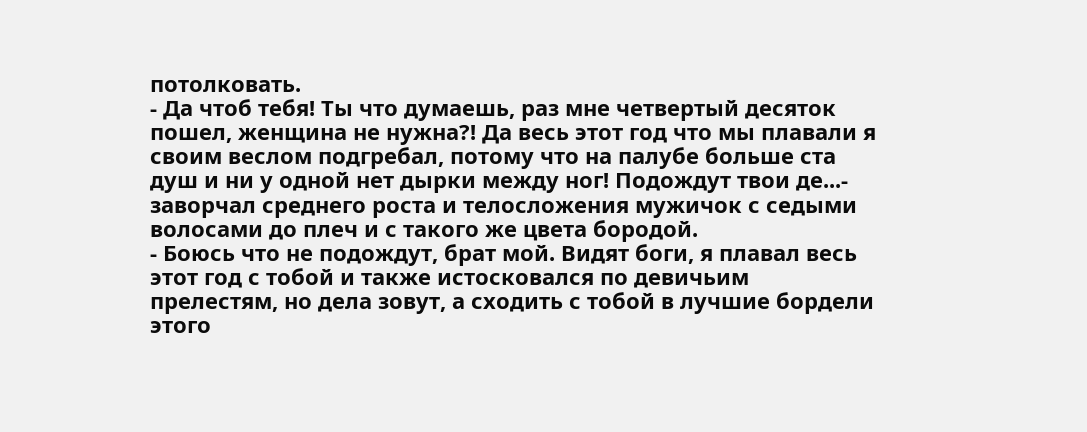потолковать.
- Да чтоб тебя! Ты что думаешь, раз мне четвертый десяток пошел, женщина не нужна?! Да весь этот год что мы плавали я своим веслом подгребал, потому что на палубе больше ста душ и ни у одной нет дырки между ног! Подождут твои де...- заворчал среднего роста и телосложения мужичок с седыми волосами до плеч и с такого же цвета бородой.
- Боюсь что не подождут, брат мой. Видят боги, я плавал весь этот год с тобой и также истосковался по девичьим прелестям, но дела зовут, а сходить с тобой в лучшие бордели этого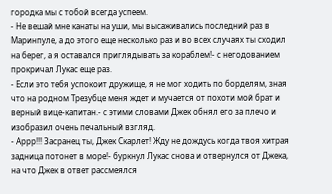городка мы с тобой всегда успеем.
- Не вешай мне канаты на уши, мы высаживались последний раз в Маринпуле, а до этого еще несколько раз и во всех случаях ты сходил на берег, а я оставался приглядывать за кораблем!- с негодованием прокричал Лукас еще раз.
- Если это тебя успокоит дружище, я не мог ходить по борделям, зная что на родном Трезубце меня ждет и мучается от похоти мой брат и верный вице-капитан.- с этими словами Джек обнял его за плечо и изобразил очень печальный взгляд.
- Аррр!!! Засранец ты, Джек Скарлет! Жду не дождусь когда твоя хитрая задница потонет в море!- буркнул Лукас снова и отвернулся от Джека, на что Джек в ответ рассмеялся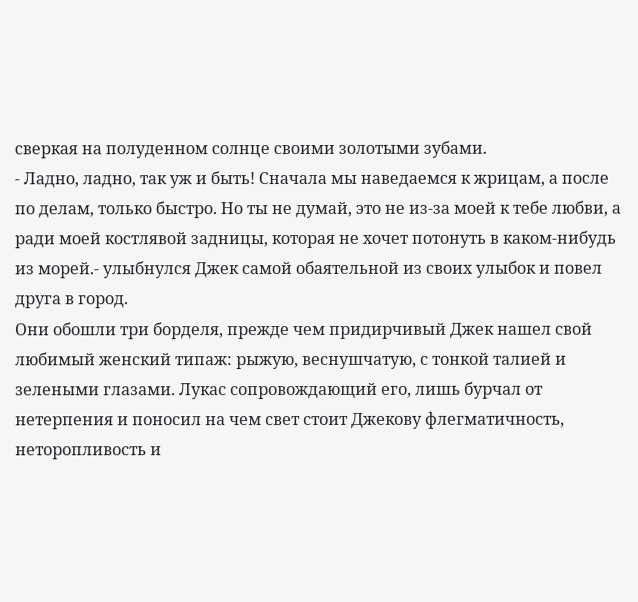сверкая на полуденном солнце своими золотыми зубами.
- Ладно, ладно, так уж и быть! Сначала мы наведаемся к жрицам, а после по делам, только быстро. Но ты не думай, это не из-за моей к тебе любви, а ради моей костлявой задницы, которая не хочет потонуть в каком-нибудь из морей.- улыбнулся Джек самой обаятельной из своих улыбок и повел друга в город.
Они обошли три борделя, прежде чем придирчивый Джек нашел свой любимый женский типаж: рыжую, веснушчатую, с тонкой талией и зелеными глазами. Лукас сопровождающий его, лишь бурчал от нетерпения и поносил на чем свет стоит Джекову флегматичность, неторопливость и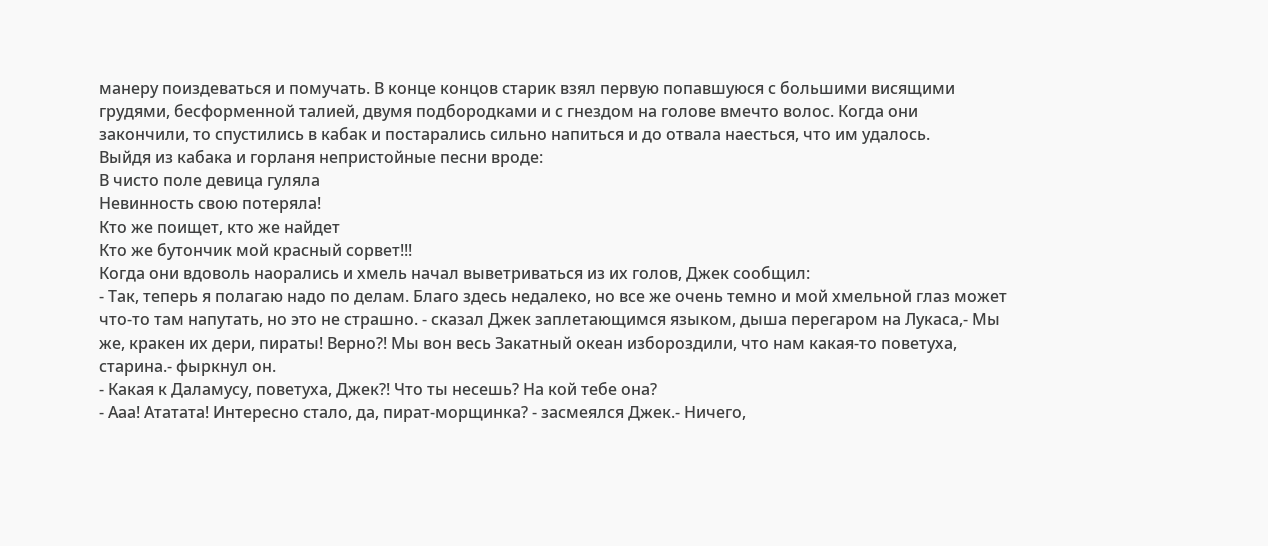манеру поиздеваться и помучать. В конце концов старик взял первую попавшуюся с большими висящими грудями, бесформенной талией, двумя подбородками и с гнездом на голове вмечто волос. Когда они закончили, то спустились в кабак и постарались сильно напиться и до отвала наесться, что им удалось.
Выйдя из кабака и горланя непристойные песни вроде:
В чисто поле девица гуляла
Невинность свою потеряла!
Кто же поищет, кто же найдет
Кто же бутончик мой красный сорвет!!!
Когда они вдоволь наорались и хмель начал выветриваться из их голов, Джек сообщил:
- Так, теперь я полагаю надо по делам. Благо здесь недалеко, но все же очень темно и мой хмельной глаз может что-то там напутать, но это не страшно. - сказал Джек заплетающимся языком, дыша перегаром на Лукаса,- Мы же, кракен их дери, пираты! Верно?! Мы вон весь Закатный океан избороздили, что нам какая-то поветуха, старина.- фыркнул он.
- Какая к Даламусу, поветуха, Джек?! Что ты несешь? На кой тебе она?
- Ааа! Ататата! Интересно стало, да, пират-морщинка? - засмеялся Джек.- Ничего,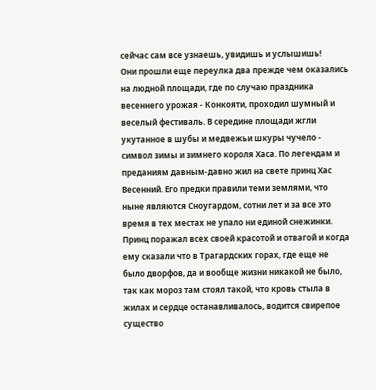сейчас сам все узнаешь, увидишь и услышишь!
Они прошли еще переулка два прежде чем оказались на людной площади, где по случаю праздника весеннего урожая - Конкояти, проходил шумный и веселый фестиваль. В середине площади жгли укутанное в шубы и медвежьи шкуры чучело - символ зимы и зимнего короля Хаса. По легендам и преданиям давным-давно жил на свете принц Хас Весенний. Его предки правили теми землями, что ныне являются Сноугардом, сотни лет и за все это время в тех местах не упало ни единой снежинки. Принц поражал всех своей красотой и отвагой и когда ему сказали что в Трагардских горах, где еще не было дворфов, да и вообще жизни никакой не было, так как мороз там стоял такой, что кровь стыла в жилах и сердце останавливалось, водится свирепое существо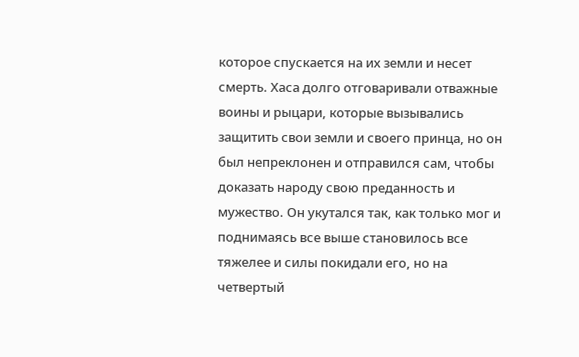которое спускается на их земли и несет смерть. Хаса долго отговаривали отважные воины и рыцари, которые вызывались защитить свои земли и своего принца, но он был непреклонен и отправился сам, чтобы доказать народу свою преданность и мужество. Он укутался так, как только мог и поднимаясь все выше становилось все тяжелее и силы покидали его, но на четвертый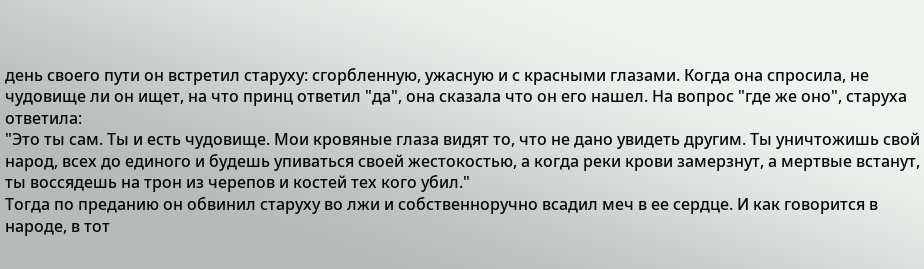день своего пути он встретил старуху: сгорбленную, ужасную и с красными глазами. Когда она спросила, не чудовище ли он ищет, на что принц ответил "да", она сказала что он его нашел. На вопрос "где же оно", старуха ответила:
"Это ты сам. Ты и есть чудовище. Мои кровяные глаза видят то, что не дано увидеть другим. Ты уничтожишь свой народ, всех до единого и будешь упиваться своей жестокостью, а когда реки крови замерзнут, а мертвые встанут, ты воссядешь на трон из черепов и костей тех кого убил."
Тогда по преданию он обвинил старуху во лжи и собственноручно всадил меч в ее сердце. И как говорится в народе, в тот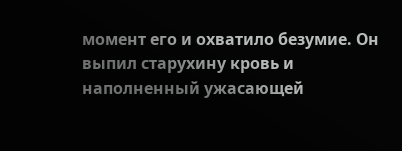момент его и охватило безумие. Он выпил старухину кровь и наполненный ужасающей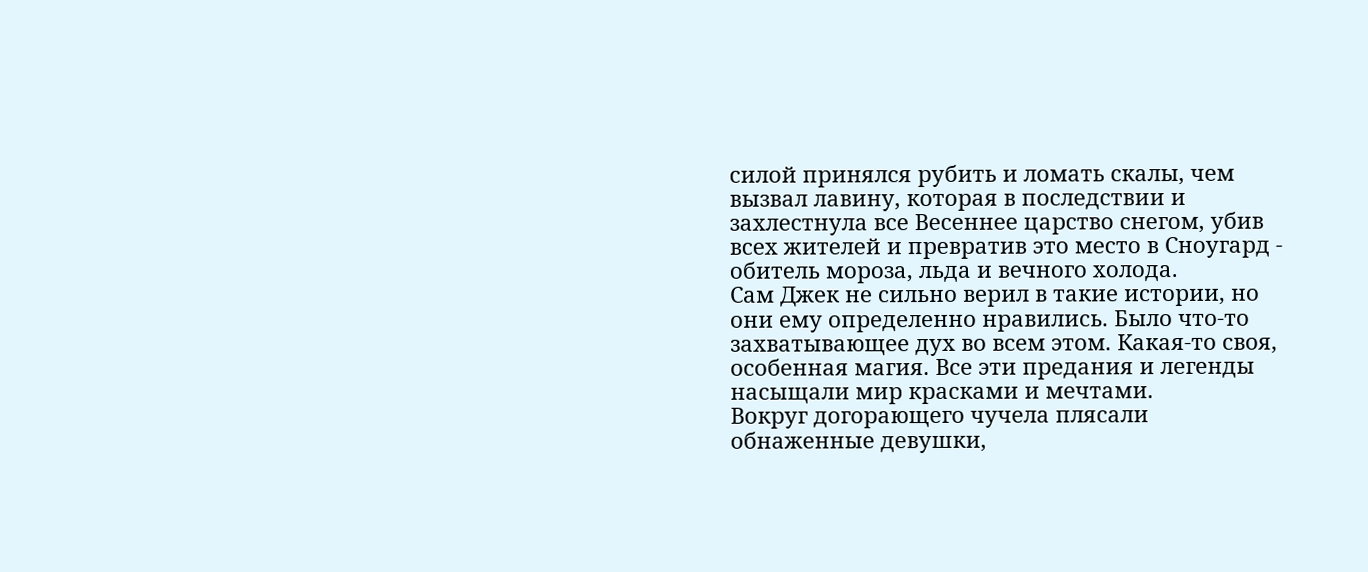силой принялся рубить и ломать скалы, чем вызвал лавину, которая в последствии и захлестнула все Весеннее царство снегом, убив всех жителей и превратив это место в Сноугард - обитель мороза, льда и вечного холода.
Сам Джек не сильно верил в такие истории, но они ему определенно нравились. Было что-то захватывающее дух во всем этом. Какая-то своя, особенная магия. Все эти предания и легенды насыщали мир красками и мечтами.
Вокруг догорающего чучела плясали обнаженные девушки,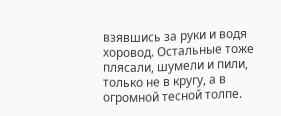взявшись за руки и водя хоровод. Остальные тоже плясали, шумели и пили, только не в кругу, а в огромной тесной толпе.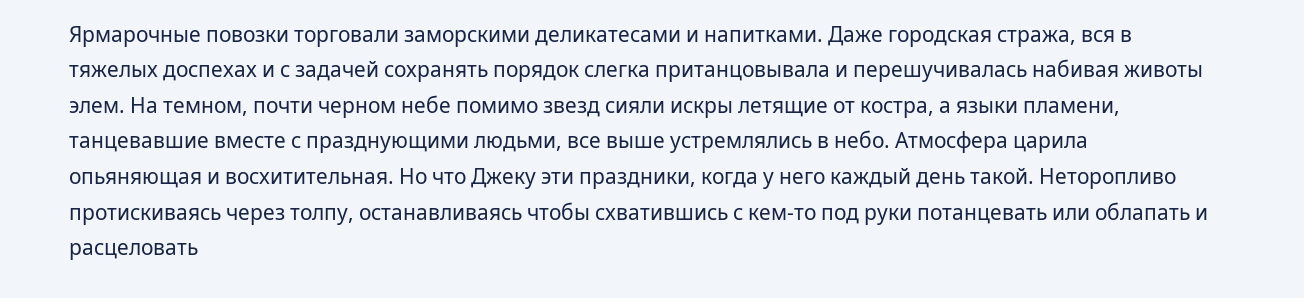Ярмарочные повозки торговали заморскими деликатесами и напитками. Даже городская стража, вся в тяжелых доспехах и с задачей сохранять порядок слегка пританцовывала и перешучивалась набивая животы элем. На темном, почти черном небе помимо звезд сияли искры летящие от костра, а языки пламени, танцевавшие вместе с празднующими людьми, все выше устремлялись в небо. Атмосфера царила опьяняющая и восхитительная. Но что Джеку эти праздники, когда у него каждый день такой. Неторопливо протискиваясь через толпу, останавливаясь чтобы схватившись с кем-то под руки потанцевать или облапать и расцеловать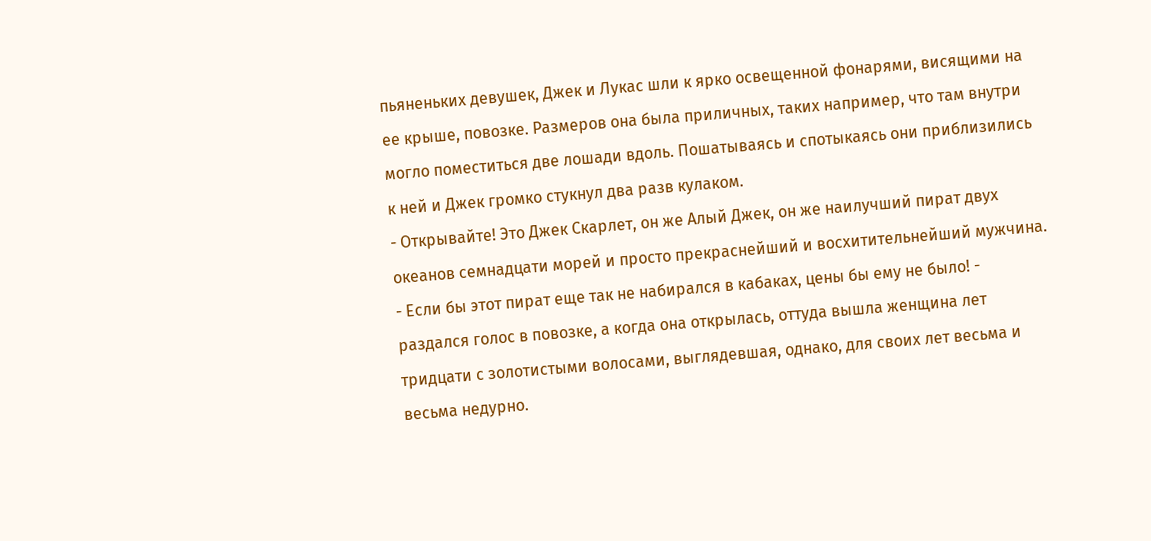пьяненьких девушек, Джек и Лукас шли к ярко освещенной фонарями, висящими на ее крыше, повозке. Размеров она была приличных, таких например, что там внутри могло поместиться две лошади вдоль. Пошатываясь и спотыкаясь они приблизились к ней и Джек громко стукнул два разв кулаком.
- Открывайте! Это Джек Скарлет, он же Алый Джек, он же наилучший пират двух океанов семнадцати морей и просто прекраснейший и восхитительнейший мужчина.
- Если бы этот пират еще так не набирался в кабаках, цены бы ему не было! - раздался голос в повозке, а когда она открылась, оттуда вышла женщина лет тридцати с золотистыми волосами, выглядевшая, однако, для своих лет весьма и весьма недурно.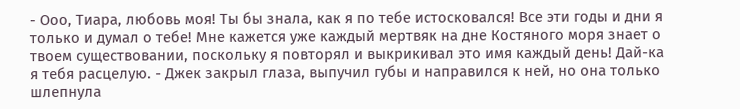- Ооо, Тиара, любовь моя! Ты бы знала, как я по тебе истосковался! Все эти годы и дни я только и думал о тебе! Мне кажется уже каждый мертвяк на дне Костяного моря знает о твоем существовании, поскольку я повторял и выкрикивал это имя каждый день! Дай-ка я тебя расцелую. - Джек закрыл глаза, выпучил губы и направился к ней, но она только шлепнула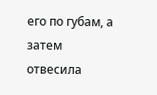его по губам, а затем отвесила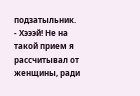подзатыльник.
- Хэээй! Не на такой прием я рассчитывал от женщины, ради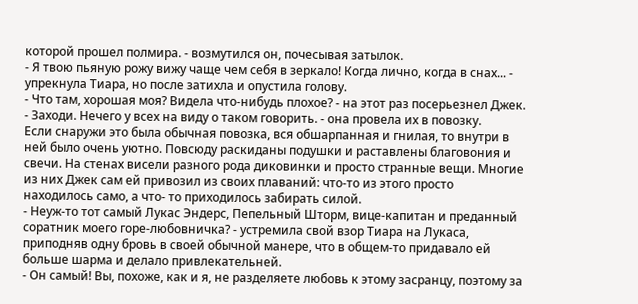которой прошел полмира. - возмутился он, почесывая затылок.
- Я твою пьяную рожу вижу чаще чем себя в зеркало! Когда лично, когда в снах... - упрекнула Тиара, но после затихла и опустила голову.
- Что там, хорошая моя? Видела что-нибудь плохое? - на этот раз посерьезнел Джек.
- Заходи. Нечего у всех на виду о таком говорить. - она провела их в повозку.
Если снаружи это была обычная повозка, вся обшарпанная и гнилая, то внутри в ней было очень уютно. Повсюду раскиданы подушки и раставлены благовония и свечи. На стенах висели разного рода диковинки и просто странные вещи. Многие из них Джек сам ей привозил из своих плаваний: что-то из этого просто находилось само, а что- то приходилось забирать силой.
- Неуж-то тот самый Лукас Эндерс, Пепельный Шторм, вице-капитан и преданный соратник моего горе-любовничка? - устремила свой взор Тиара на Лукаса, приподняв одну бровь в своей обычной манере, что в общем-то придавало ей больше шарма и делало привлекательней.
- Он самый! Вы, похоже, как и я, не разделяете любовь к этому засранцу, поэтому за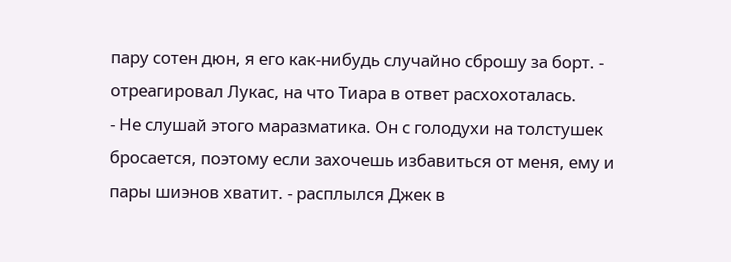пару сотен дюн, я его как-нибудь случайно сброшу за борт. - отреагировал Лукас, на что Тиара в ответ расхохоталась.
- Не слушай этого маразматика. Он с голодухи на толстушек бросается, поэтому если захочешь избавиться от меня, ему и пары шиэнов хватит. - расплылся Джек в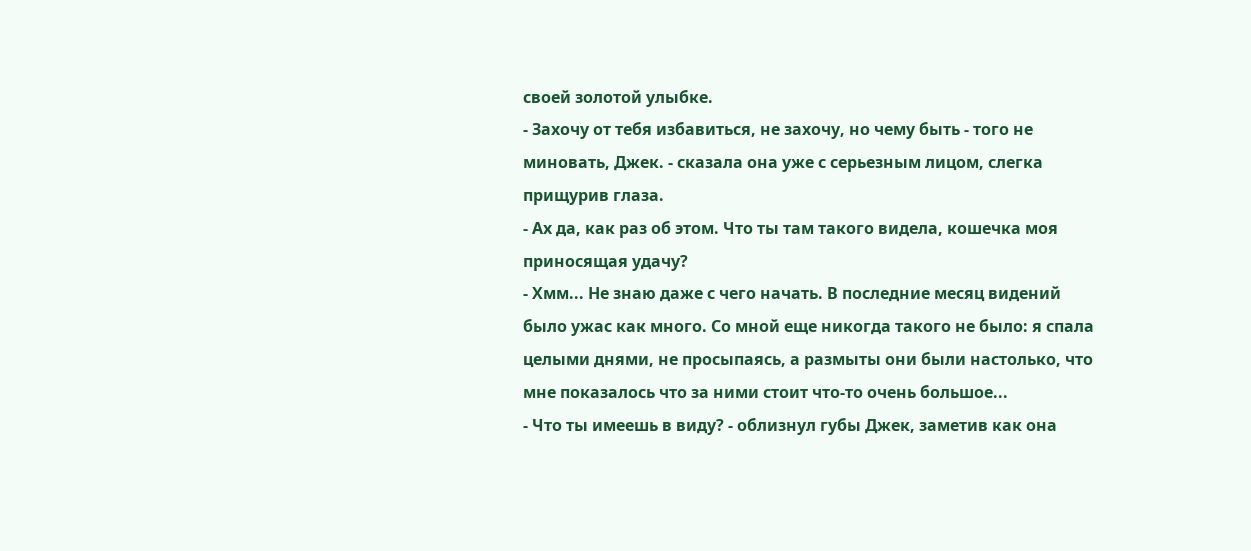своей золотой улыбке.
- Захочу от тебя избавиться, не захочу, но чему быть - того не миновать, Джек. - сказала она уже с серьезным лицом, слегка прищурив глаза.
- Ах да, как раз об этом. Что ты там такого видела, кошечка моя приносящая удачу?
- Хмм... Не знаю даже с чего начать. В последние месяц видений было ужас как много. Со мной еще никогда такого не было: я спала целыми днями, не просыпаясь, а размыты они были настолько, что мне показалось что за ними стоит что-то очень большое...
- Что ты имеешь в виду? - облизнул губы Джек, заметив как она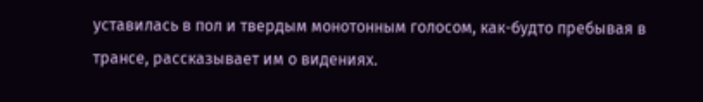уставилась в пол и твердым монотонным голосом, как-будто пребывая в трансе, рассказывает им о видениях.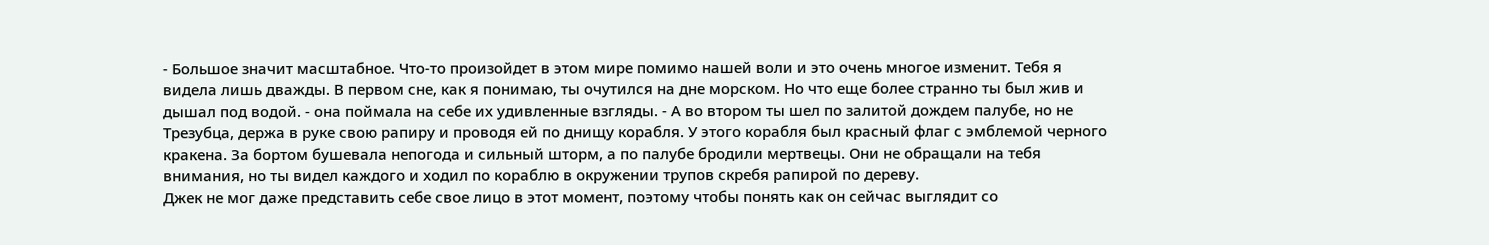- Большое значит масштабное. Что-то произойдет в этом мире помимо нашей воли и это очень многое изменит. Тебя я видела лишь дважды. В первом сне, как я понимаю, ты очутился на дне морском. Но что еще более странно ты был жив и дышал под водой. - она поймала на себе их удивленные взгляды. - А во втором ты шел по залитой дождем палубе, но не Трезубца, держа в руке свою рапиру и проводя ей по днищу корабля. У этого корабля был красный флаг с эмблемой черного кракена. За бортом бушевала непогода и сильный шторм, а по палубе бродили мертвецы. Они не обращали на тебя внимания, но ты видел каждого и ходил по кораблю в окружении трупов скребя рапирой по дереву.
Джек не мог даже представить себе свое лицо в этот момент, поэтому чтобы понять как он сейчас выглядит со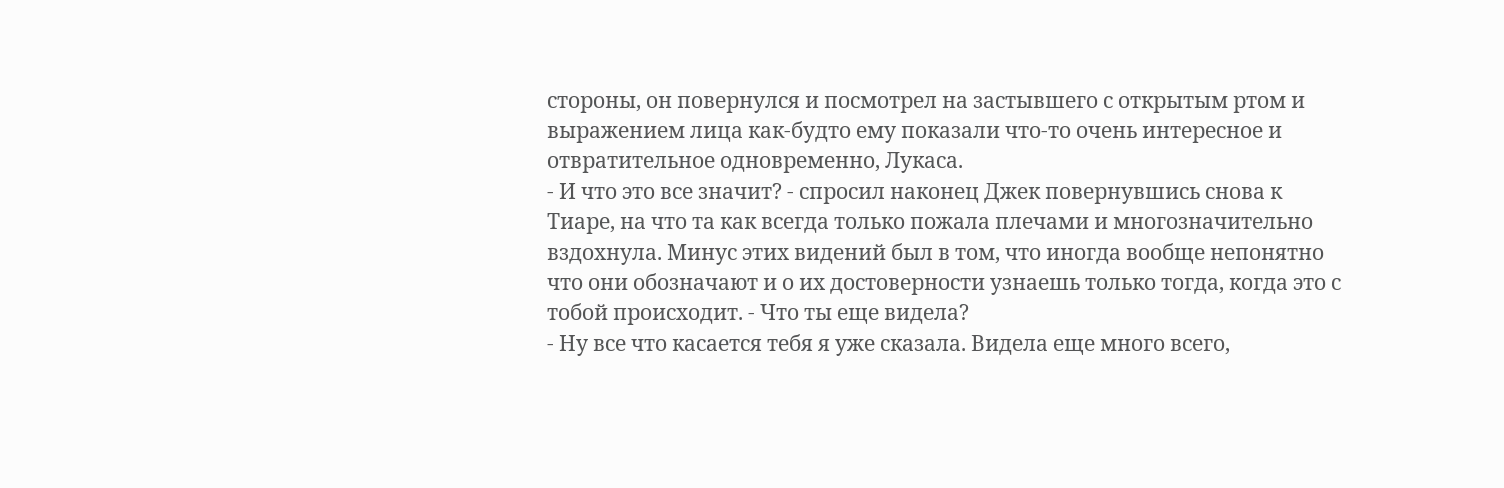стороны, он повернулся и посмотрел на застывшего с открытым ртом и выражением лица как-будто ему показали что-то очень интересное и отвратительное одновременно, Лукаса.
- И что это все значит? - спросил наконец Джек повернувшись снова к Тиаре, на что та как всегда только пожала плечами и многозначительно вздохнула. Минус этих видений был в том, что иногда вообще непонятно что они обозначают и о их достоверности узнаешь только тогда, когда это с тобой происходит. - Что ты еще видела?
- Ну все что касается тебя я уже сказала. Видела еще много всего,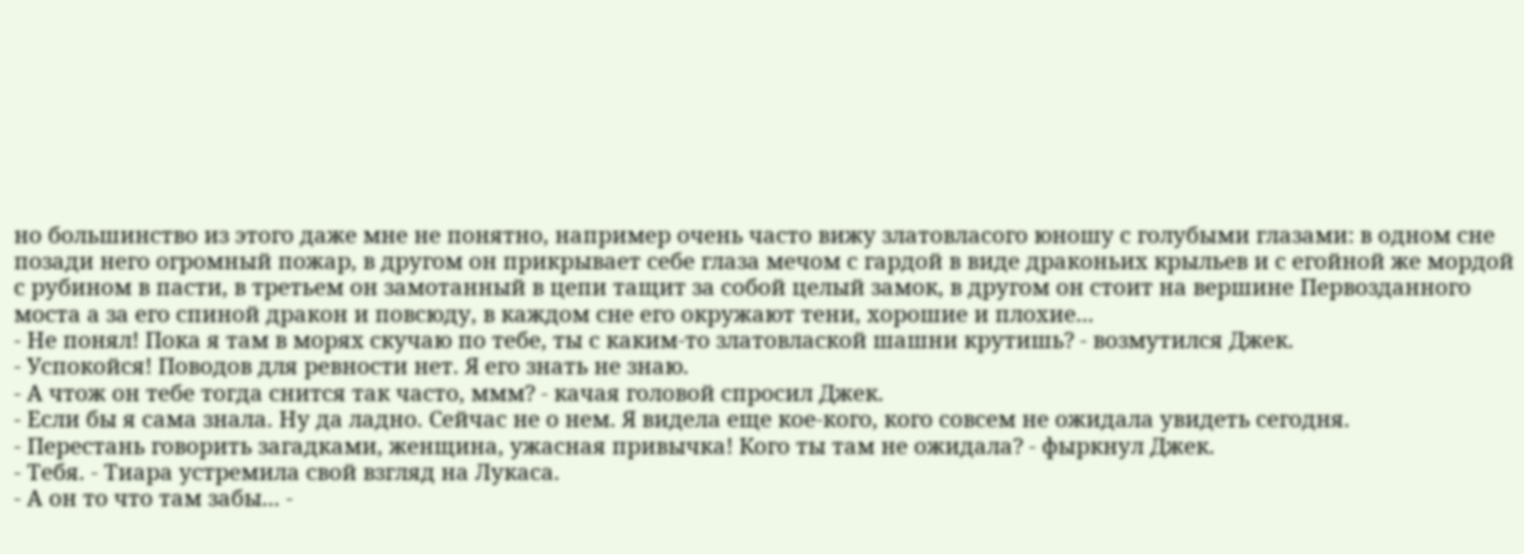но большинство из этого даже мне не понятно, например очень часто вижу златовласого юношу с голубыми глазами: в одном сне позади него огромный пожар, в другом он прикрывает себе глаза мечом с гардой в виде драконьих крыльев и с егойной же мордой с рубином в пасти, в третьем он замотанный в цепи тащит за собой целый замок, в другом он стоит на вершине Первозданного моста а за его спиной дракон и повсюду, в каждом сне его окружают тени, хорошие и плохие...
- Не понял! Пока я там в морях скучаю по тебе, ты с каким-то златовлаской шашни крутишь? - возмутился Джек.
- Успокойся! Поводов для ревности нет. Я его знать не знаю.
- А чтож он тебе тогда снится так часто, ммм? - качая головой спросил Джек.
- Если бы я сама знала. Ну да ладно. Сейчас не о нем. Я видела еще кое-кого, кого совсем не ожидала увидеть сегодня.
- Перестань говорить загадками, женщина, ужасная привычка! Кого ты там не ожидала? - фыркнул Джек.
- Тебя. - Тиара устремила свой взгляд на Лукаса.
- А он то что там забы... -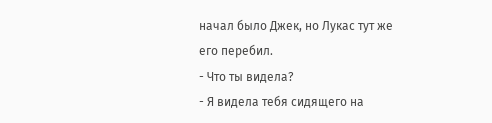начал было Джек, но Лукас тут же его перебил.
- Что ты видела?
- Я видела тебя сидящего на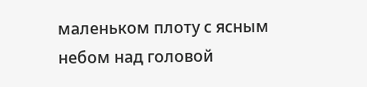маленьком плоту с ясным небом над головой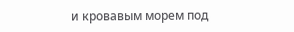и кровавым морем под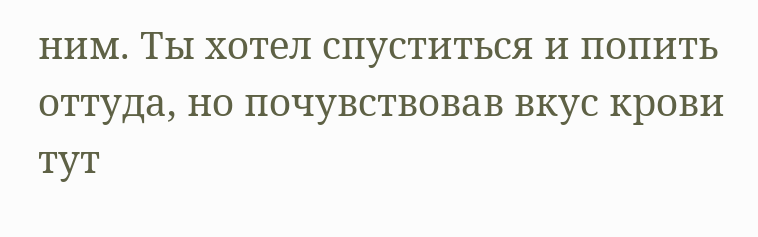ним. Ты хотел спуститься и попить оттуда, но почувствовав вкус крови тут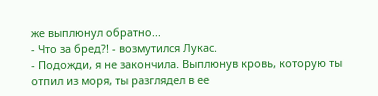же выплюнул обратно...
- Что за бред?! - возмутился Лукас.
- Подожди, я не закончила. Выплюнув кровь, которую ты отпил из моря, ты разглядел в ее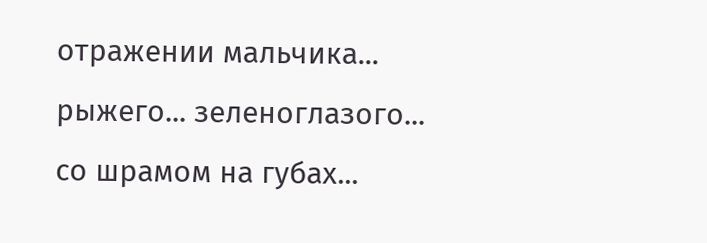отражении мальчика... рыжего... зеленоглазого... со шрамом на губах...